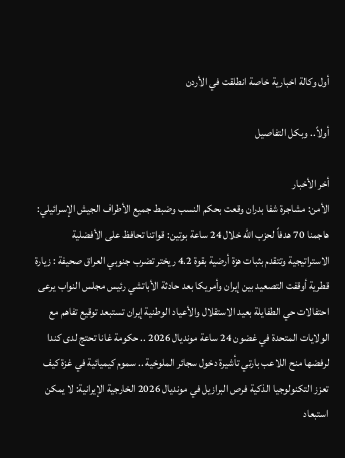أول وكالة اخبارية خاصة انطلقت في الأردن

أولاً.. وبكل التفاصيل

أخر الأخبار
الأمن: مشاجرة شفا بدران وقعت بحكم النسب وضبط جميع الأطراف الجيش الإسرائيلي: هاجمنا 70 هدفاً لحزب الله خلال 24 ساعة بوتين: قواتنا تحافظ على الأفضلية الاستراتيجية وتتقدم بثبات هزة أرضية بقوة 4.2 ريختر تضرب جنوبي العراق صحيفة : زيارة قطرية أوقفت التصعيد بين إيران وأمريكا بعد حادثة الأباتشي رئيس مجلس النواب يرعى احتفالات حي الطفايلة بعيد الاستقلال والأعياد الوطنية إيران تستبعد توقيع تفاهم مع الولايات المتحدة في غضون 24 ساعة مونديال 2026 .. حكومة غانا تحتج لدى كندا لرفضها منح اللاعب بارتي تأشيرة دخول سجائر الملوخية .. سموم كيميائية في غزة كيف تعزز التكنولوجيا الذكية فرص البرازيل في مونديال 2026 الخارجية الإيرانية: لا يمكن استبعاد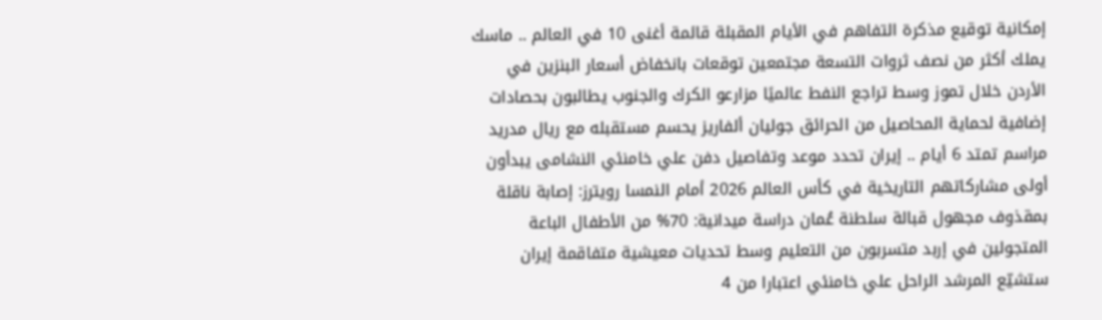إمكانية توقيع مذكرة التفاهم في الأيام المقبلة قائمة أغنى 10 في العالم .. ماسك يملك أكثر من نصف ثروات التسعة مجتمعين توقعات بانخفاض أسعار البنزين في الأردن خلال تموز وسط تراجع النفط عالميًا مزارعو الكرك والجنوب يطالبون بحصادات إضافية لحماية المحاصيل من الحرائق جوليان ألفاريز يحسم مستقبله مع ريال مدريد مراسم تمتد 6 أيام .. إيران تحدد موعد وتفاصيل دفن علي خامنئي النشامى يبدأون أولى مشاركاتهم التاريخية في كأس العالم 2026 أمام النمسا رويترز: إصابة ناقلة بمقذوف مجهول قبالة سلطنة عُمان دراسة ميدانية: 70% من الأطفال الباعة المتجولين في إربد متسربون من التعليم وسط تحديات معيشية متفاقمة إيران ستشيّع المرشد الراحل علي خامنئي اعتبارا من 4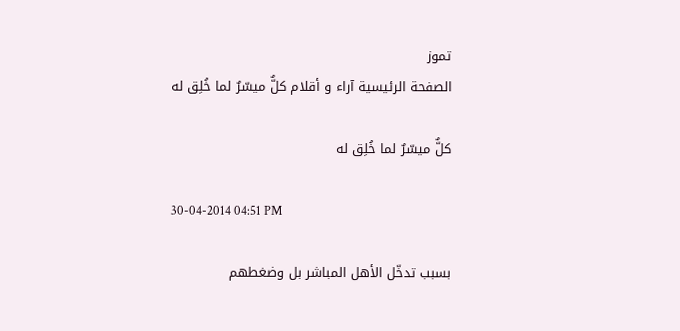تموز
الصفحة الرئيسية آراء و أقلام كلٌّ ميسّرٌ لما خُلِق له

كلٌّ ميسّرٌ لما خُلِق له

30-04-2014 04:51 PM

بسبب تدخّل الأهل المباشر بل وضغطهم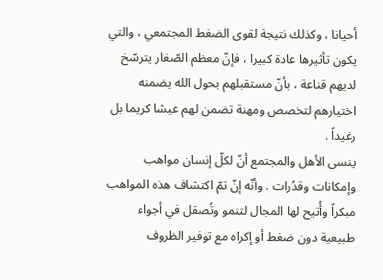أحيانا ، وكذلك نتيجة لقوى الضغط المجتمعي ، والتي يكون تأثيرها عادة كبيرا ، فإنّ معظم الصّغار يترسّخ لديهم قناعة ، بأنّ مستقبلهم بحول الله يضمنه اختيارهم لتخصص ومهنة تضمن لهم عيشا كريما بل رغيداً .
ينسى الأهل والمجتمع أنّ لكلّ إنسان مواهب وإمكانات وقدُرات . وأنّه إنّ تمّ اكتشاف هذه المواهب مبكراً وأُتيح لها المجال لتنمو وتُصقل في أجواء طبيعية دون ضغط أو إكراه مع توفير الظروف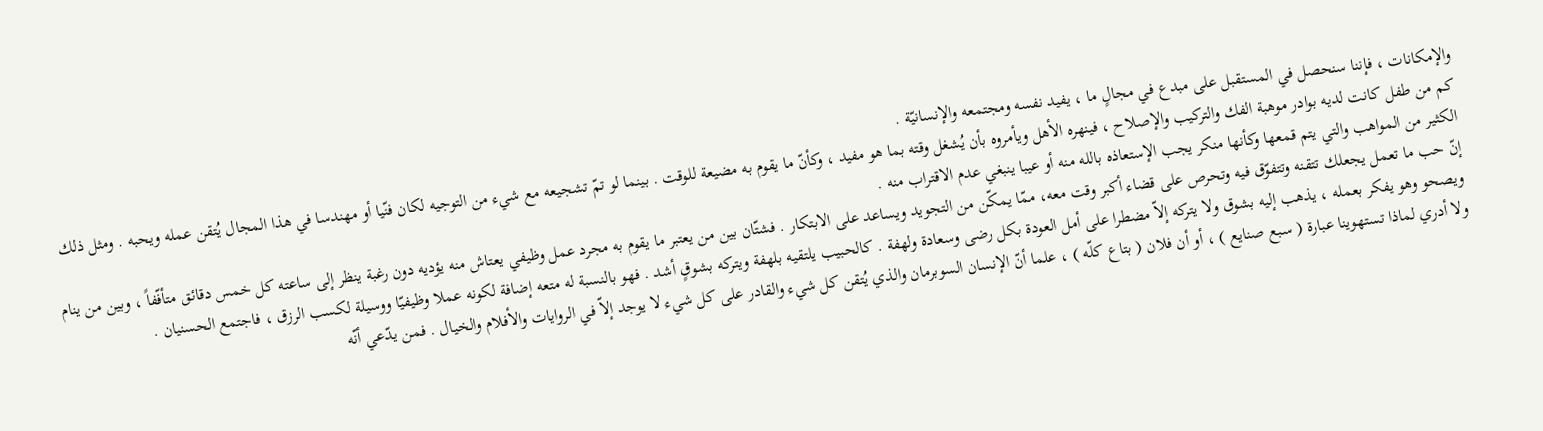والإمكانات ، فإننا سنحصل في المستقبل على مبدع في مجالٍ ما ، يفيد نفسه ومجتمعه والإنسانيّة .
كم من طفل كانت لديه بوادر موهبة الفك والتركيب والإصلاح ، فينهره الأهل ويأمروه بأن يُشغل وقته بما هو مفيد ، وكأنّ ما يقوم به مضيعة للوقت . بينما لو تمّ تشجيعه مع شيء من التوجيه لكان فنّيا أو مهندسا في هذا المجال يُتقن عمله ويحبه . ومثل ذلك الكثير من المواهب والتي يتم قمعها وكأنها منكر يجب الإستعاذه بالله منه أو عيبا ينبغي عدم الاقتراب منه .
إنّ حب ما تعمل يجعلك تتقنه وتتفوّق فيه وتحرص على قضاء أكبر وقت معه، ممّا يمكّن من التجويد ويساعد على الابتكار . فشتّان بين من يعتبر ما يقوم به مجرد عمل وظيفي يعتاش منه يؤديه دون رغبة ينظر إلى ساعته كل خمس دقائق متأفّفاً ، وبين من ينام ويصحو وهو يفكر بعمله ، يذهب إليه بشوق ولا يتركه إلاّ مضطرا على أمل العودة بكل رضى وسعادة ولهفة . كالحبيب يلتقيه بلهفة ويتركه بشوقٍ أشد . فهو بالنسبة له متعه إضافة لكونه عملا وظيفيّا ووسيلة لكسب الرزق ، فاجتمع الحسنيان .
ولا أدري لماذا تستهوينا عبارة ( سبع صنايع ) ، أو أن فلان ( بتاع كلّه ) ، علما أنّ الإنسان السوبرمان والذي يُتقن كل شيء والقادر على كل شيء لا يوجد إلاّ في الروايات والأفلام والخيال . فمن يدّعي أنّه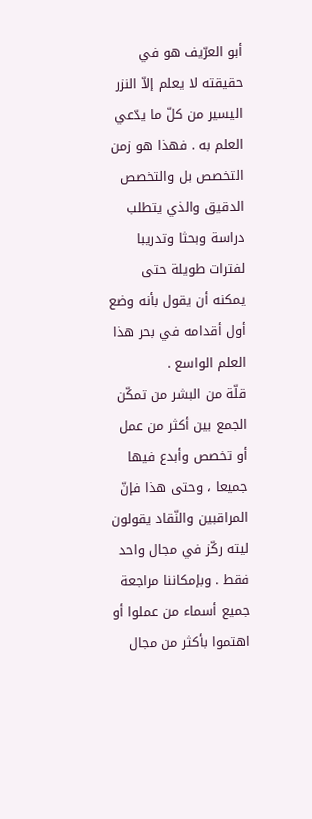أبو العرّيف هو في حقيقته لا يعلم إلاّ النزر اليسير من كلّ ما يدّعي العلم به . فهذا هو زمن التخصص بل والتخصص الدقيق والذي يتطلب دراسة وبحثا وتدريبا لفترات طويلة حتى يمكنه أن يقول بأنه وضع أول أقدامه في بحر هذا العلم الواسع .
قلّة من البشر من تمكّن الجمع بين أكثر من عمل أو تخصص وأبدع فيها جميعا ، وحتى هذا فإنّ المراقبين والنّقاد يقولون ليته ركّز في مجال واحد فقط . وبإمكاننا مراجعة جميع أسماء من عملوا أو اهتموا بأكثر من مجال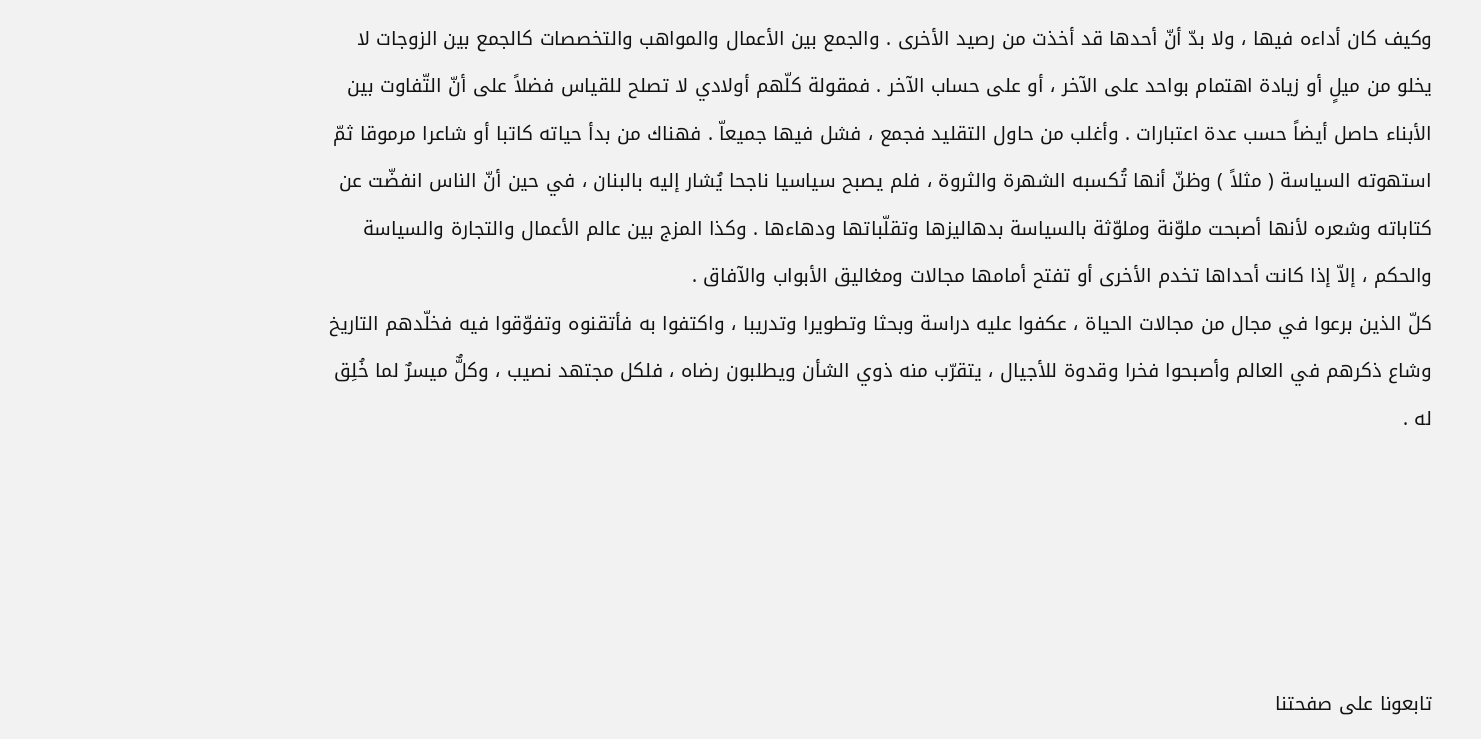وكيف كان أداءه فيها ، ولا بدّ أنّ أحدها قد أخذت من رصيد الأخرى . والجمع بين الأعمال والمواهب والتخصصات كالجمع بين الزوجات لا يخلو من ميلٍ أو زيادة اهتمام بواحد على الآخر ، أو على حساب الآخر . فمقولة كلّهم أولادي لا تصلح للقياس فضلاً على أنّ التّفاوت بين الأبناء حاصل أيضاً حسب عدة اعتبارات . وأغلب من حاول التقليد فجمع ، فشل فيها جميعاّ . فهناك من بدأ حياته كاتبا أو شاعرا مرموقا ثمّ استهوته السياسة ( مثلاً ) وظنّ أنها تُكسبه الشهرة والثروة ، فلم يصبح سياسيا ناجحا يُشار إليه بالبنان ، في حين أنّ الناس انفضّت عن كتاباته وشعره لأنها أصبحت ملوّنة وملوّثة بالسياسة بدهاليزها وتقلّباتها ودهاءها . وكذا المزج بين عالم الأعمال والتجارة والسياسة والحكم ، إلاّ إذا كانت أحداها تخدم الأخرى أو تفتح أمامها مجالات ومغاليق الأبواب والآفاق .
كلّ الذين برعوا في مجال من مجالات الحياة ، عكفوا عليه دراسة وبحثا وتطويرا وتدريبا ، واكتفوا به فأتقنوه وتفوّقوا فيه فخلّدهم التاريخ وشاع ذكرهم في العالم وأصبحوا فخرا وقدوة للأجيال ، يتقرّب منه ذوي الشأن ويطلبون رضاه ، فلكل مجتهد نصيب ، وكلٌّ ميسرٌ لما خُلِق له .





تابعونا على صفحتنا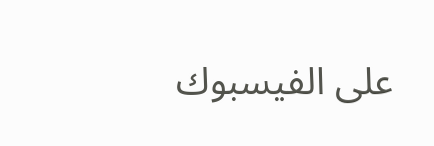على الفيسبوك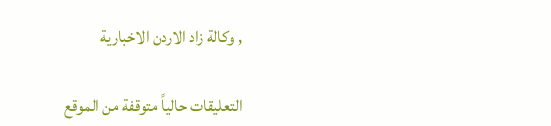, وكالة زاد الاردن الاخبارية

التعليقات حالياً متوقفة من الموقع